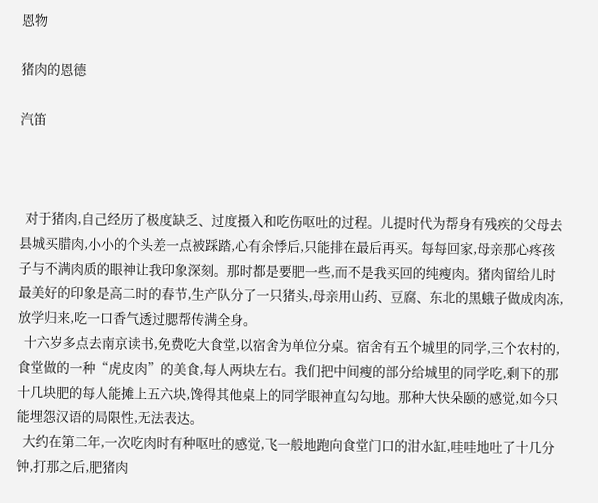恩物

猪肉的恩德

汽笛



  对于猪肉,自己经历了极度缺乏、过度摄入和吃伤呕吐的过程。儿提时代为帮身有残疾的父母去县城买腊肉,小小的个头差一点被踩踏,心有余悸后,只能排在最后再买。每每回家,母亲那心疼孩子与不满肉质的眼神让我印象深刻。那时都是要肥一些,而不是我买回的纯瘦肉。猪肉留给儿时最美好的印象是高二时的春节,生产队分了一只猪头,母亲用山药、豆腐、东北的黑蛾子做成肉冻,放学归来,吃一口香气透过腮帮传满全身。
  十六岁多点去南京读书,免费吃大食堂,以宿舍为单位分桌。宿舍有五个城里的同学,三个农村的,食堂做的一种“虎皮肉”的美食,每人两块左右。我们把中间瘦的部分给城里的同学吃,剩下的那十几块肥的每人能摊上五六块,馋得其他桌上的同学眼神直勾勾地。那种大快朵颐的感觉,如今只能埋怨汉语的局限性,无法表达。
  大约在第二年,一次吃肉时有种呕吐的感觉,飞一般地跑向食堂门口的泔水缸,哇哇地吐了十几分钟,打那之后,肥猪肉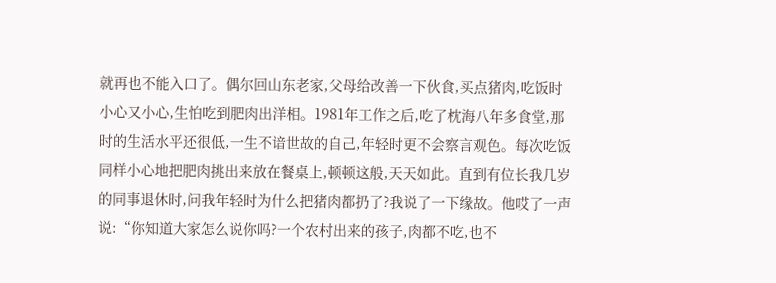就再也不能入口了。偶尔回山东老家,父母给改善一下伙食,买点猪肉,吃饭时小心又小心,生怕吃到肥肉出洋相。1981年工作之后,吃了枕海八年多食堂,那时的生活水平还很低,一生不谙世故的自己,年轻时更不会察言观色。每次吃饭同样小心地把肥肉挑出来放在餐桌上,顿顿这般,天天如此。直到有位长我几岁的同事退休时,问我年轻时为什么把猪肉都扔了?我说了一下缘故。他哎了一声说:“你知道大家怎么说你吗?一个农村出来的孩子,肉都不吃,也不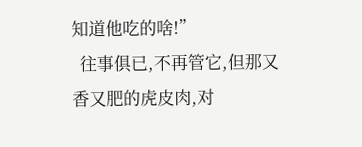知道他吃的啥!”
  往事俱已,不再管它,但那又香又肥的虎皮肉,对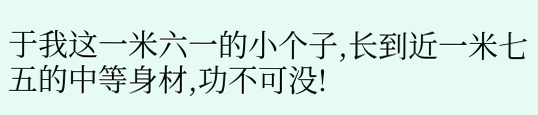于我这一米六一的小个子,长到近一米七五的中等身材,功不可没!